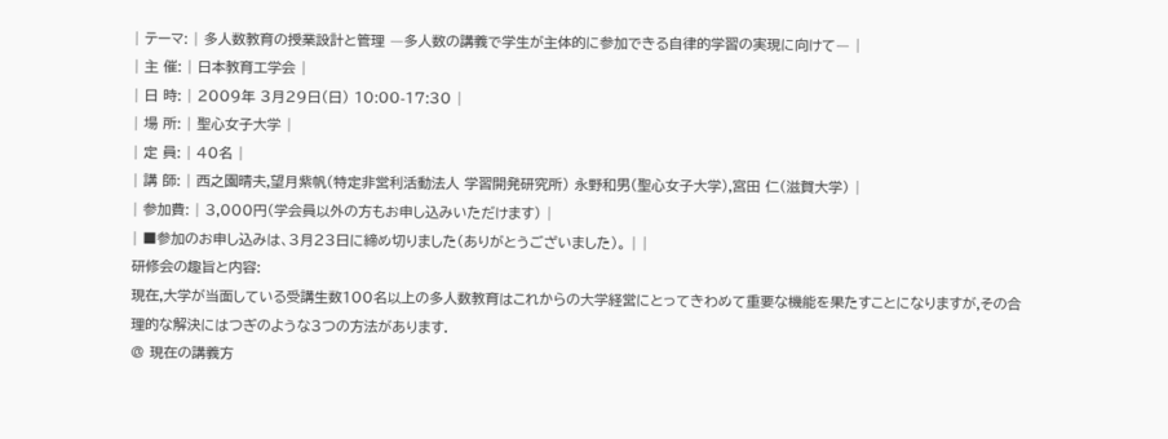| テーマ: | 多人数教育の授業設計と管理 ―多人数の講義で学生が主体的に参加できる自律的学習の実現に向けて― |
| 主 催: | 日本教育工学会 |
| 日 時: | 2009年 3月29日(日) 10:00-17:30 |
| 場 所: | 聖心女子大学 |
| 定 員: | 40名 |
| 講 師: | 西之園晴夫,望月紫帆(特定非営利活動法人 学習開発研究所) 永野和男(聖心女子大学),宮田 仁(滋賀大学) |
| 参加費: | 3,000円(学会員以外の方もお申し込みいただけます) |
| ■参加のお申し込みは、3月23日に締め切りました(ありがとうございました)。 | |
研修会の趣旨と内容:
現在,大学が当面している受講生数100名以上の多人数教育はこれからの大学経営にとってきわめて重要な機能を果たすことになりますが,その合理的な解決にはつぎのような3つの方法があります.
@ 現在の講義方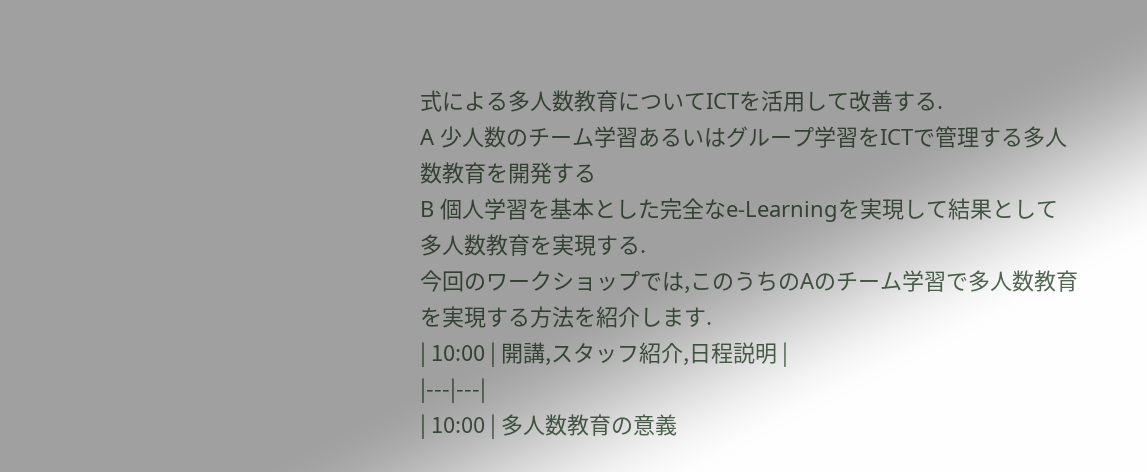式による多人数教育についてICTを活用して改善する.
A 少人数のチーム学習あるいはグループ学習をICTで管理する多人数教育を開発する
B 個人学習を基本とした完全なe-Learningを実現して結果として多人数教育を実現する.
今回のワークショップでは,このうちのAのチーム学習で多人数教育を実現する方法を紹介します.
| 10:00 | 開講,スタッフ紹介,日程説明 |
|---|---|
| 10:00 | 多人数教育の意義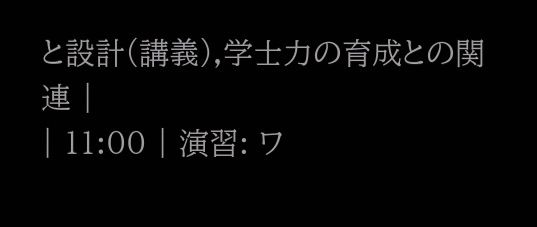と設計(講義),学士力の育成との関連 |
| 11:00 | 演習: ワ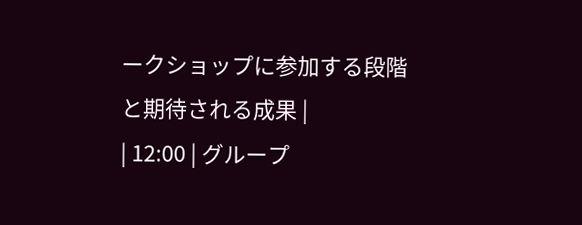ークショップに参加する段階と期待される成果 |
| 12:00 | グループ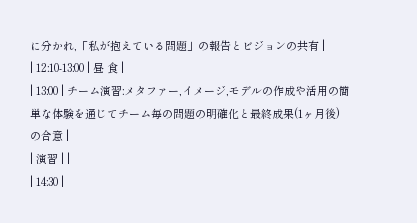に分かれ,「私が抱えている問題」の報告とビジョンの共有 |
| 12:10-13:00 | 昼 食 |
| 13:00 | チーム演習:メタファー,イメージ,モデルの作成や活用の簡単な体験を通じてチーム毎の問題の明確化と最終成果(1ヶ月後)の合意 |
| 演習 | |
| 14:30 |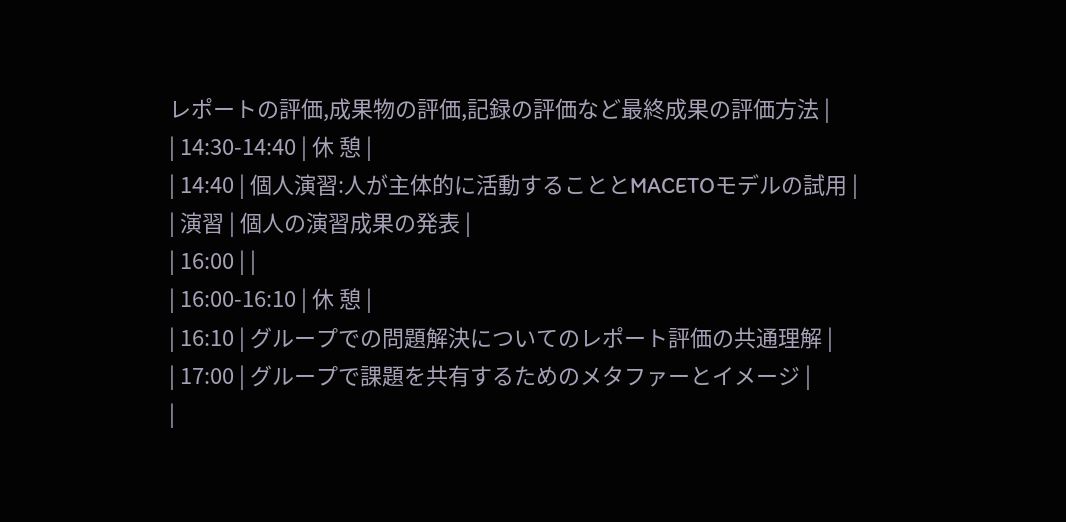レポートの評価,成果物の評価,記録の評価など最終成果の評価方法 |
| 14:30-14:40 | 休 憩 |
| 14:40 | 個人演習:人が主体的に活動することとMACETOモデルの試用 |
| 演習 | 個人の演習成果の発表 |
| 16:00 | |
| 16:00-16:10 | 休 憩 |
| 16:10 | グループでの問題解決についてのレポート評価の共通理解 |
| 17:00 | グループで課題を共有するためのメタファーとイメージ |
|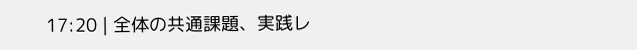17:20 | 全体の共通課題、実践レ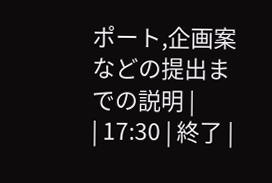ポート,企画案などの提出までの説明 |
| 17:30 | 終了 |